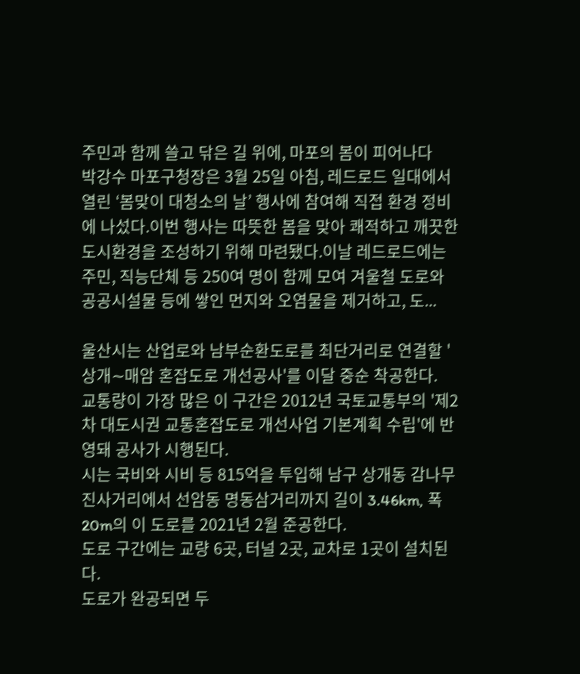주민과 함께 쓸고 닦은 길 위에, 마포의 봄이 피어나다
박강수 마포구청장은 3월 25일 아침, 레드로드 일대에서 열린 ‘봄맞이 대청소의 날’ 행사에 참여해 직접 환경 정비에 나섰다.이번 행사는 따뜻한 봄을 맞아 쾌적하고 깨끗한 도시환경을 조성하기 위해 마련됐다.이날 레드로드에는 주민, 직능단체 등 250여 명이 함께 모여 겨울철 도로와 공공시설물 등에 쌓인 먼지와 오염물을 제거하고, 도...

울산시는 산업로와 남부순환도로를 최단거리로 연결할 '상개∼매암 혼잡도로 개선공사'를 이달 중순 착공한다.
교통량이 가장 많은 이 구간은 2012년 국토교통부의 '제2차 대도시권 교통혼잡도로 개선사업 기본계획 수립'에 반영돼 공사가 시행된다.
시는 국비와 시비 등 815억을 투입해 남구 상개동 감나무진사거리에서 선암동 명동삼거리까지 길이 3.46km, 폭 20m의 이 도로를 2021년 2월 준공한다.
도로 구간에는 교량 6곳, 터널 2곳, 교차로 1곳이 설치된다.
도로가 완공되면 두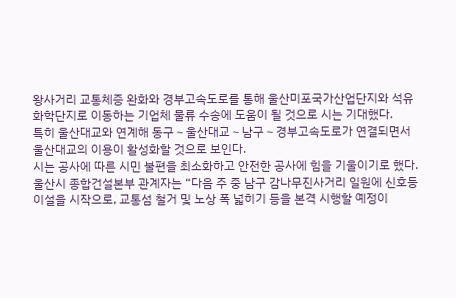왕사거리 교통체증 완화와 경부고속도로를 통해 울산미포국가산업단지와 석유화학단지로 이동하는 기업체 물류 수송에 도움이 될 것으로 시는 기대했다.
특히 울산대교와 연계해 동구∼울산대교∼남구∼경부고속도로가 연결되면서 울산대교의 이용이 활성화할 것으로 보인다.
시는 공사에 따른 시민 불편을 최소화하고 안전한 공사에 힘을 기울이기로 했다.
울산시 종합건설본부 관계자는 “다음 주 중 남구 감나무진사거리 일원에 신호등 이설을 시작으로, 교통섬 철거 및 노상 폭 넓히기 등을 본격 시행할 예정이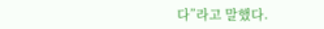다”라고 말했다.